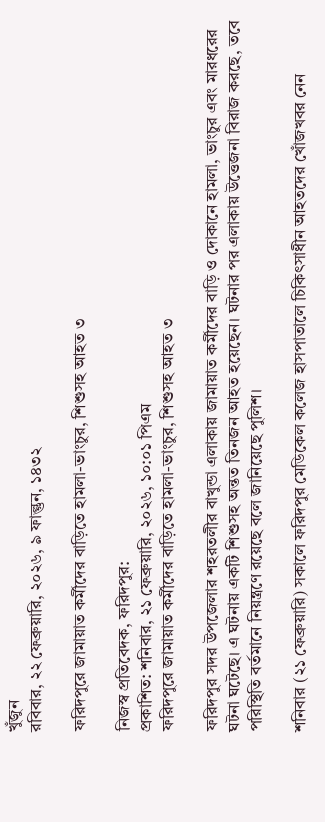খুঁজুন
রবিবার, ২২ ফেব্রুয়ারি, ২০২৬, ৯ ফাল্গুন, ১৪৩২

ফরিদপুরে জামায়াত কর্মীদের বাড়িতে হামলা-ভাংচুর, শিশুসহ আহত ৩

নিজস্ব প্রতিবেদক, ফরিদপুর:
প্রকাশিত: শনিবার, ২১ ফেব্রুয়ারি, ২০২৬, ১০:০১ পিএম
ফরিদপুরে জামায়াত কর্মীদের বাড়িতে হামলা-ভাংচুর, শিশুসহ আহত ৩

ফরিদপুর সদর উপজেলার শহরতলীর বাখুন্ডা এলাকায় জামায়াত কর্মীদের বাড়ি ও দোকানে হামলা, ভাংচুর এবং মারধরের ঘটনা ঘটেছে। এ ঘটনায় একটি শিশুসহ অন্তত তিনজন আহত হয়েছেন। ঘটনার পর এলাকায় উত্তেজনা বিরাজ করছে, তবে পরিস্থিতি বর্তমানে নিয়ন্ত্রণে রয়েছে বলে জানিয়েছে পুলিশ।

শনিবার (২১ ফেব্রুয়ারি) সকালে ফরিদপুর মেডিকেল কলেজ হাসপাতালে চিকিৎসাধীন আহতদের খোঁজখবর নেন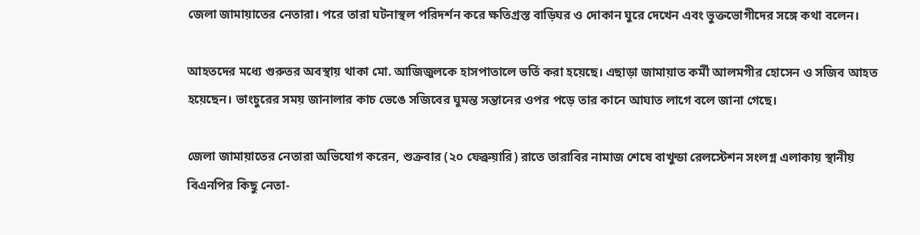জেলা জামায়াতের নেতারা। পরে তারা ঘটনাস্থল পরিদর্শন করে ক্ষতিগ্রস্ত বাড়িঘর ও দোকান ঘুরে দেখেন এবং ভুক্তভোগীদের সঙ্গে কথা বলেন।

আহতদের মধ্যে গুরুতর অবস্থায় থাকা মো. আজিজুলকে হাসপাতালে ভর্তি করা হয়েছে। এছাড়া জামায়াত কর্মী আলমগীর হোসেন ও সজিব আহত হয়েছেন। ভাংচুরের সময় জানালার কাচ ভেঙে সজিবের ঘুমন্ত সন্তানের ওপর পড়ে তার কানে আঘাত লাগে বলে জানা গেছে।

জেলা জামায়াতের নেতারা অভিযোগ করেন, শুক্রবার (২০ ফেব্রুয়ারি) রাতে তারাবির নামাজ শেষে বাখুন্ডা রেলস্টেশন সংলগ্ন এলাকায় স্থানীয় বিএনপির কিছু নেতা-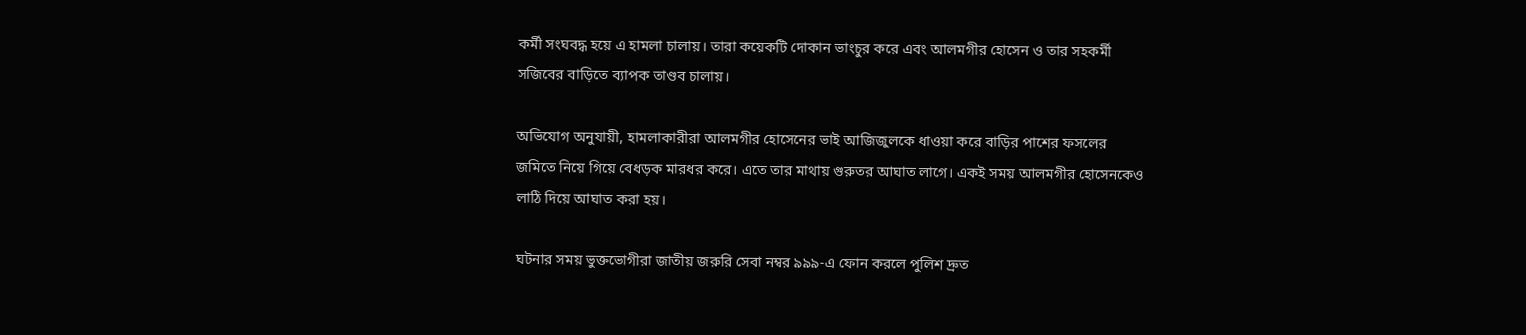কর্মী সংঘবদ্ধ হয়ে এ হামলা চালায়। তারা কয়েকটি দোকান ভাংচুর করে এবং আলমগীর হোসেন ও তার সহকর্মী সজিবের বাড়িতে ব্যাপক তাণ্ডব চালায়।

অভিযোগ অনুযায়ী, হামলাকারীরা আলমগীর হোসেনের ভাই আজিজুলকে ধাওয়া করে বাড়ির পাশের ফসলের জমিতে নিয়ে গিয়ে বেধড়ক মারধর করে। এতে তার মাথায় গুরুতর আঘাত লাগে। একই সময় আলমগীর হোসেনকেও লাঠি দিয়ে আঘাত করা হয়।

ঘটনার সময় ভুক্তভোগীরা জাতীয় জরুরি সেবা নম্বর ৯৯৯-এ ফোন করলে পুলিশ দ্রুত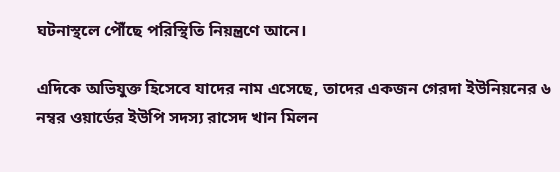ঘটনাস্থলে পৌঁছে পরিস্থিতি নিয়ন্ত্রণে আনে।

এদিকে অভিযুক্ত হিসেবে যাদের নাম এসেছে, তাদের একজন গেরদা ইউনিয়নের ৬ নম্বর ওয়ার্ডের ইউপি সদস্য রাসেদ খান মিলন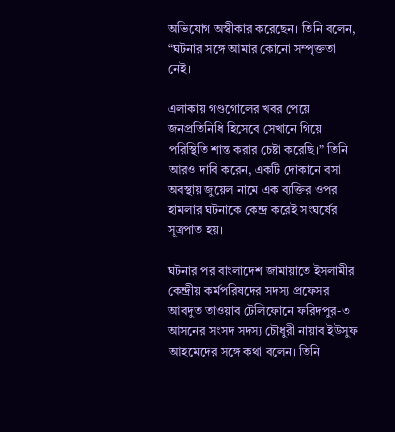অভিযোগ অস্বীকার করেছেন। তিনি বলেন, “ঘটনার সঙ্গে আমার কোনো সম্পৃক্ততা নেই।

এলাকায় গণ্ডগোলের খবর পেয়ে জনপ্রতিনিধি হিসেবে সেখানে গিয়ে পরিস্থিতি শান্ত করার চেষ্টা করেছি।” তিনি আরও দাবি করেন, একটি দোকানে বসা অবস্থায় জুয়েল নামে এক ব্যক্তির ওপর হামলার ঘটনাকে কেন্দ্র করেই সংঘর্ষের সূত্রপাত হয়।

ঘটনার পর বাংলাদেশ জামায়াতে ইসলামীর কেন্দ্রীয় কর্মপরিষদের সদস্য প্রফেসর আবদুত তাওয়াব টেলিফোনে ফরিদপুর-৩ আসনের সংসদ সদস্য চৌধুরী নায়াব ইউসুফ আহমেদের সঙ্গে কথা বলেন। তিনি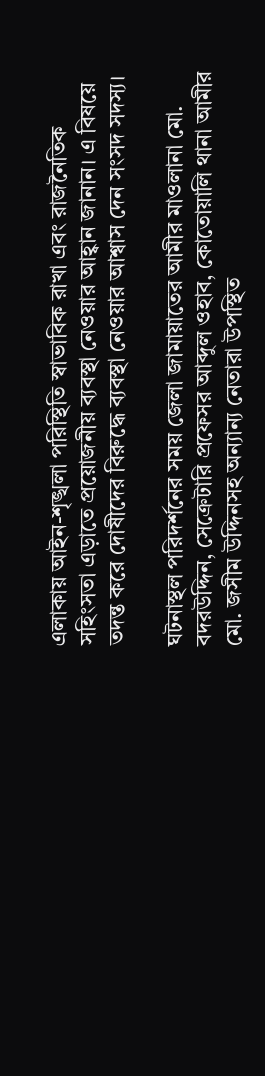এলাকায় আইন-শৃঙ্খলা পরিস্থিতি স্বাভাবিক রাখা এবং রাজনৈতিক সহিংসতা এড়াতে প্রয়োজনীয় ব্যবস্থা নেওয়ার আহ্বান জানান। এ বিষয়ে তদন্ত করে দোষীদের বিরুদ্ধে ব্যবস্থা নেওয়ার আশ্বাস দেন সংসদ সদস্য।

ঘটনাস্থল পরিদর্শনের সময় জেলা জামায়াতের আমীর মাওলানা মো. বদরউদ্দিন, সেক্রেটারি প্রফেসর আব্দুল ওহাব, কোতোয়ালি থানা আমীর মো. জসীম উদ্দিনসহ অন্যান্য নেতারা উপস্থিত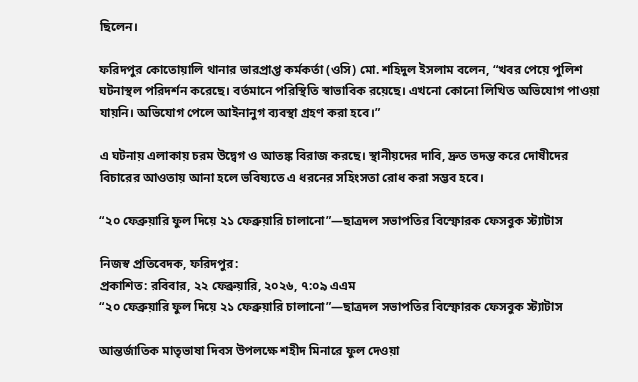ছিলেন।

ফরিদপুর কোতোয়ালি থানার ভারপ্রাপ্ত কর্মকর্তা (ওসি) মো. শহিদুল ইসলাম বলেন, “খবর পেয়ে পুলিশ ঘটনাস্থল পরিদর্শন করেছে। বর্তমানে পরিস্থিতি স্বাভাবিক রয়েছে। এখনো কোনো লিখিত অভিযোগ পাওয়া যায়নি। অভিযোগ পেলে আইনানুগ ব্যবস্থা গ্রহণ করা হবে।”

এ ঘটনায় এলাকায় চরম উদ্বেগ ও আতঙ্ক বিরাজ করছে। স্থানীয়দের দাবি, দ্রুত তদন্ত করে দোষীদের বিচারের আওতায় আনা হলে ভবিষ্যতে এ ধরনের সহিংসতা রোধ করা সম্ভব হবে।

“২০ ফেব্রুয়ারি ফুল দিয়ে ২১ ফেব্রুয়ারি চালানো”—ছাত্রদল সভাপতির বিস্ফোরক ফেসবুক স্ট্যাটাস

নিজস্ব প্রতিবেদক, ফরিদপুর:
প্রকাশিত: রবিবার, ২২ ফেব্রুয়ারি, ২০২৬, ৭:০৯ এএম
“২০ ফেব্রুয়ারি ফুল দিয়ে ২১ ফেব্রুয়ারি চালানো”—ছাত্রদল সভাপতির বিস্ফোরক ফেসবুক স্ট্যাটাস

আন্তর্জাতিক মাতৃভাষা দিবস উপলক্ষে শহীদ মিনারে ফুল দেওয়া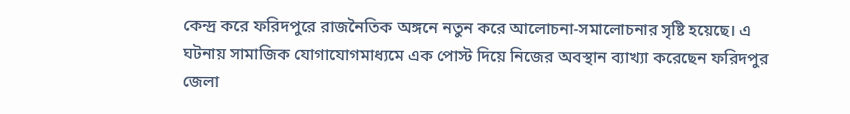কেন্দ্র করে ফরিদপুরে রাজনৈতিক অঙ্গনে নতুন করে আলোচনা-সমালোচনার সৃষ্টি হয়েছে। এ ঘটনায় সামাজিক যোগাযোগমাধ্যমে এক পোস্ট দিয়ে নিজের অবস্থান ব্যাখ্যা করেছেন ফরিদপুর জেলা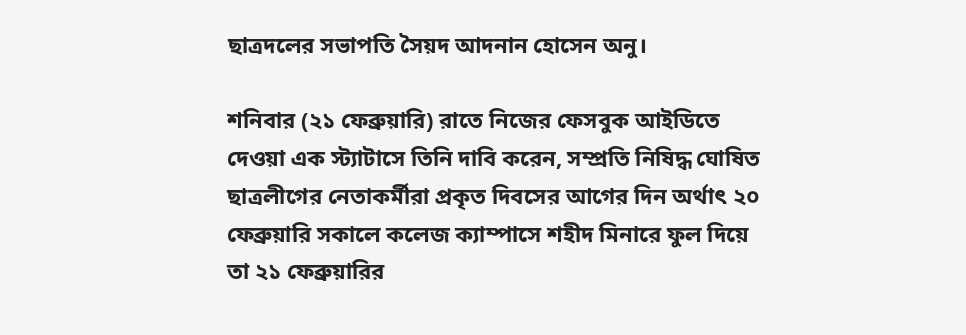ছাত্রদলের সভাপতি সৈয়দ আদনান হোসেন অনু।

শনিবার (২১ ফেব্রুয়ারি) রাতে নিজের ফেসবুক আইডিতে দেওয়া এক স্ট্যাটাসে তিনি দাবি করেন, সম্প্রতি নিষিদ্ধ ঘোষিত ছাত্রলীগের নেতাকর্মীরা প্রকৃত দিবসের আগের দিন অর্থাৎ ২০ ফেব্রুয়ারি সকালে কলেজ ক্যাম্পাসে শহীদ মিনারে ফুল দিয়ে তা ২১ ফেব্রুয়ারির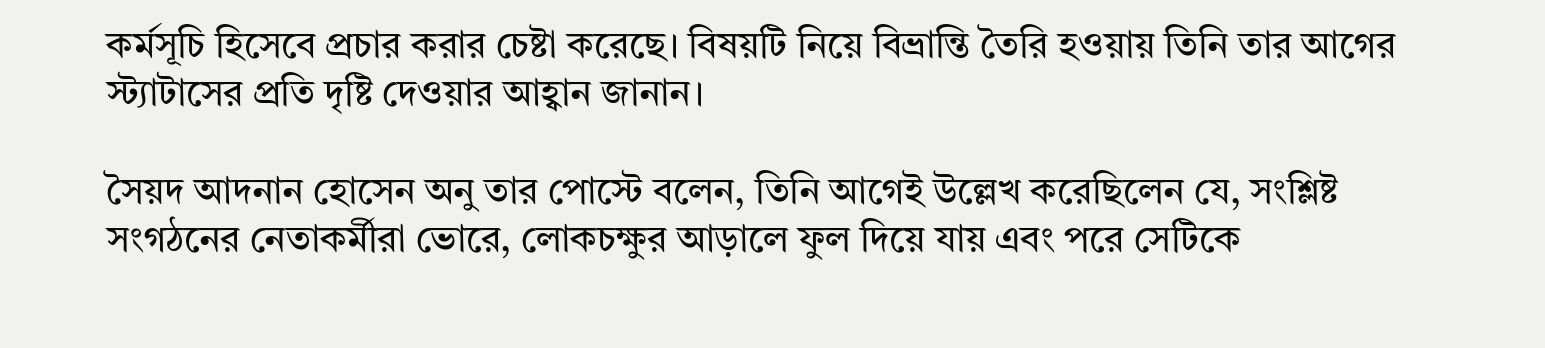কর্মসূচি হিসেবে প্রচার করার চেষ্টা করেছে। বিষয়টি নিয়ে বিভ্রান্তি তৈরি হওয়ায় তিনি তার আগের স্ট্যাটাসের প্রতি দৃষ্টি দেওয়ার আহ্বান জানান।

সৈয়দ আদনান হোসেন অনু তার পোস্টে বলেন, তিনি আগেই উল্লেখ করেছিলেন যে, সংশ্লিষ্ট সংগঠনের নেতাকর্মীরা ভোরে, লোকচক্ষুর আড়ালে ফুল দিয়ে যায় এবং পরে সেটিকে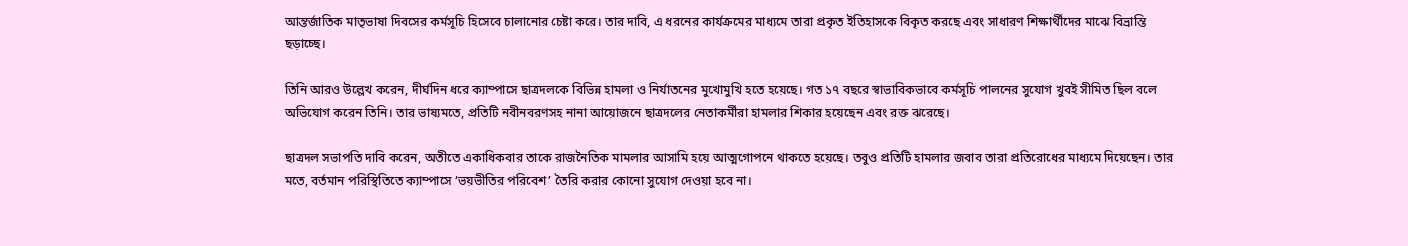আন্তর্জাতিক মাতৃভাষা দিবসের কর্মসূচি হিসেবে চালানোর চেষ্টা করে। তার দাবি, এ ধরনের কার্যক্রমের মাধ্যমে তারা প্রকৃত ইতিহাসকে বিকৃত করছে এবং সাধারণ শিক্ষার্থীদের মাঝে বিভ্রান্তি ছড়াচ্ছে।

তিনি আরও উল্লেখ করেন, দীর্ঘদিন ধরে ক্যাম্পাসে ছাত্রদলকে বিভিন্ন হামলা ও নির্যাতনের মুখোমুখি হতে হয়েছে। গত ১৭ বছরে স্বাভাবিকভাবে কর্মসূচি পালনের সুযোগ খুবই সীমিত ছিল বলে অভিযোগ করেন তিনি। তার ভাষ্যমতে, প্রতিটি নবীনবরণসহ নানা আয়োজনে ছাত্রদলের নেতাকর্মীরা হামলার শিকার হয়েছেন এবং রক্ত ঝরেছে।

ছাত্রদল সভাপতি দাবি করেন, অতীতে একাধিকবার তাকে রাজনৈতিক মামলার আসামি হয়ে আত্মগোপনে থাকতে হয়েছে। তবুও প্রতিটি হামলার জবাব তারা প্রতিরোধের মাধ্যমে দিয়েছেন। তার মতে, বর্তমান পরিস্থিতিতে ক্যাম্পাসে ‘ভয়ভীতির পরিবেশ’ তৈরি করার কোনো সুযোগ দেওয়া হবে না।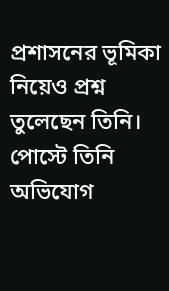প্রশাসনের ভূমিকা নিয়েও প্রশ্ন তুলেছেন তিনি। পোস্টে তিনি অভিযোগ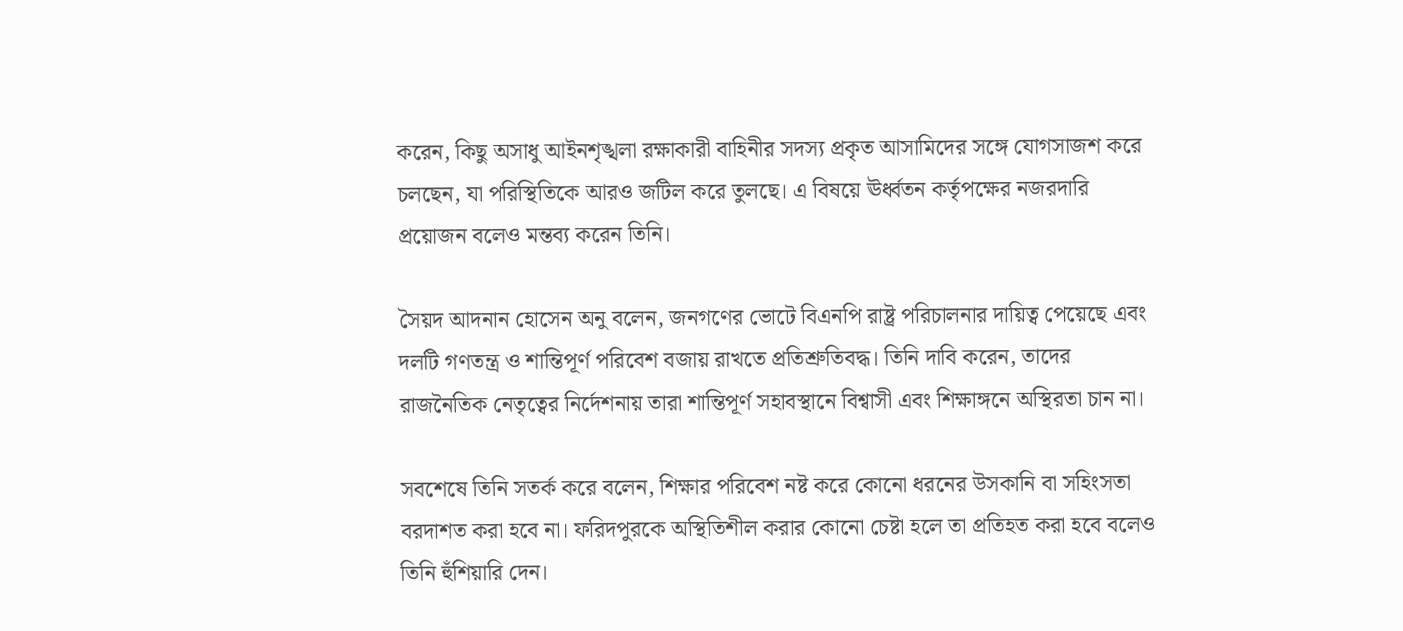করেন, কিছু অসাধু আইনশৃঙ্খলা রক্ষাকারী বাহিনীর সদস্য প্রকৃত আসামিদের সঙ্গে যোগসাজশ করে চলছেন, যা পরিস্থিতিকে আরও জটিল করে তুলছে। এ বিষয়ে ঊর্ধ্বতন কর্তৃপক্ষের নজরদারি প্রয়োজন বলেও মন্তব্য করেন তিনি।

সৈয়দ আদনান হোসেন অনু বলেন, জনগণের ভোটে বিএনপি রাষ্ট্র পরিচালনার দায়িত্ব পেয়েছে এবং দলটি গণতন্ত্র ও শান্তিপূর্ণ পরিবেশ বজায় রাখতে প্রতিশ্রুতিবদ্ধ। তিনি দাবি করেন, তাদের রাজনৈতিক নেতৃত্বের নির্দেশনায় তারা শান্তিপূর্ণ সহাবস্থানে বিশ্বাসী এবং শিক্ষাঙ্গনে অস্থিরতা চান না।

সবশেষে তিনি সতর্ক করে বলেন, শিক্ষার পরিবেশ নষ্ট করে কোনো ধরনের উসকানি বা সহিংসতা বরদাশত করা হবে না। ফরিদপুরকে অস্থিতিশীল করার কোনো চেষ্টা হলে তা প্রতিহত করা হবে বলেও তিনি হুঁশিয়ারি দেন।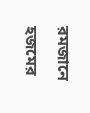রমজানে হজমের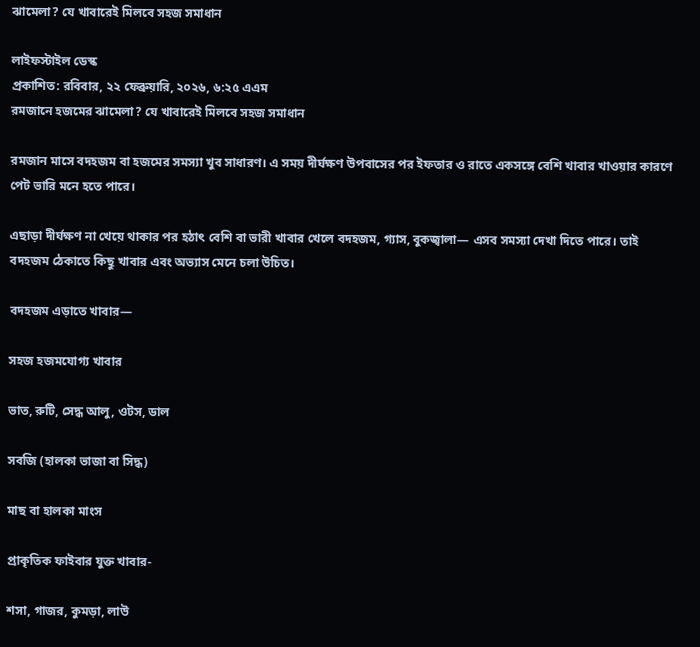ঝামেলা? যে খাবারেই মিলবে সহজ সমাধান

লাইফস্টাইল ডেস্ক
প্রকাশিত: রবিবার, ২২ ফেব্রুয়ারি, ২০২৬, ৬:২৫ এএম
রমজানে হজমের ঝামেলা? যে খাবারেই মিলবে সহজ সমাধান

রমজান মাসে বদহজম বা হজমের সমস্যা খুব সাধারণ। এ সময় দীর্ঘক্ষণ উপবাসের পর ইফতার ও রাতে একসঙ্গে বেশি খাবার খাওয়ার কারণে পেট ভারি মনে হতে পারে।

এছাড়া দীর্ঘক্ষণ না খেয়ে থাকার পর হঠাৎ বেশি বা ভারী খাবার খেলে বদহজম, গ্যাস, বুকজ্বালা— এসব সমস্যা দেখা দিতে পারে। তাই বদহজম ঠেকাতে কিছু খাবার এবং অভ্যাস মেনে চলা উচিত।

বদহজম এড়াতে খাবার—

সহজ হজমযোগ্য খাবার

ভাত, রুটি, সেদ্ধ আলু, ওটস, ডাল

সবজি (হালকা ভাজা বা সিদ্ধ)

মাছ বা হালকা মাংস

প্রাকৃতিক ফাইবার যুক্ত খাবার-

শসা, গাজর, কুমড়া, লাউ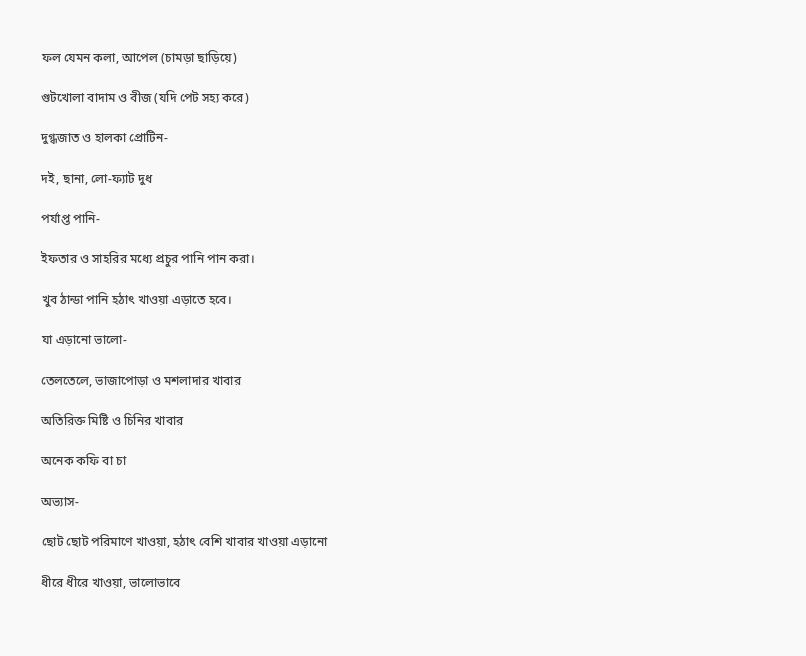ফল যেমন কলা, আপেল (চামড়া ছাড়িয়ে)

গুটখোলা বাদাম ও বীজ (যদি পেট সহ্য করে)

দুগ্ধজাত ও হালকা প্রোটিন-

দই, ছানা, লো-ফ্যাট দুধ

পর্যাপ্ত পানি-

ইফতার ও সাহরির মধ্যে প্রচুর পানি পান করা।

খুব ঠান্ডা পানি হঠাৎ খাওয়া এড়াতে হবে।

যা এড়ানো ভালো-

তেলতেলে, ভাজাপোড়া ও মশলাদার খাবার

অতিরিক্ত মিষ্টি ও চিনির খাবার

অনেক কফি বা চা

অভ্যাস-

ছোট ছোট পরিমাণে খাওয়া, হঠাৎ বেশি খাবার খাওয়া এড়ানো

ধীরে ধীরে খাওয়া, ভালোভাবে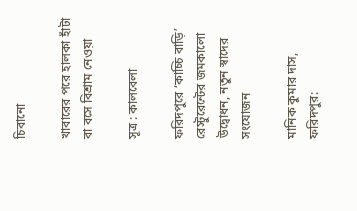চিবানো

খাবারের পরে হালকা হাঁটা বা বসে বিশ্রাম নেওয়া

সূত্র : কালবেলা

ফরিদপুরে ‘কাচ্চি বাড়ি’ রেস্টুরেন্টের জমকালো উদ্বোধন, নতুন স্বাদের সংযোজন

মানিক কুমার দাস, ফরিদপুর: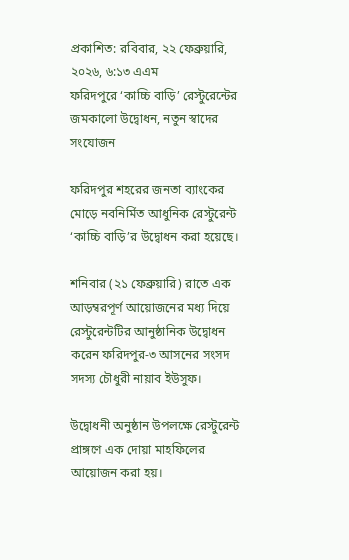প্রকাশিত: রবিবার, ২২ ফেব্রুয়ারি, ২০২৬, ৬:১৩ এএম
ফরিদপুরে ‘কাচ্চি বাড়ি’ রেস্টুরেন্টের জমকালো উদ্বোধন, নতুন স্বাদের সংযোজন

ফরিদপুর শহরের জনতা ব্যাংকের মোড়ে নবনির্মিত আধুনিক রেস্টুরেন্ট ‘কাচ্চি বাড়ি’র উদ্বোধন করা হয়েছে।

শনিবার (২১ ফেব্রুয়ারি) রাতে এক আড়ম্বরপূর্ণ আয়োজনের মধ্য দিয়ে রেস্টুরেন্টটির আনুষ্ঠানিক উদ্বোধন করেন ফরিদপুর-৩ আসনের সংসদ সদস্য চৌধুরী নায়াব ইউসুফ।

উদ্বোধনী অনুষ্ঠান উপলক্ষে রেস্টুরেন্ট প্রাঙ্গণে এক দোয়া মাহফিলের আয়োজন করা হয়।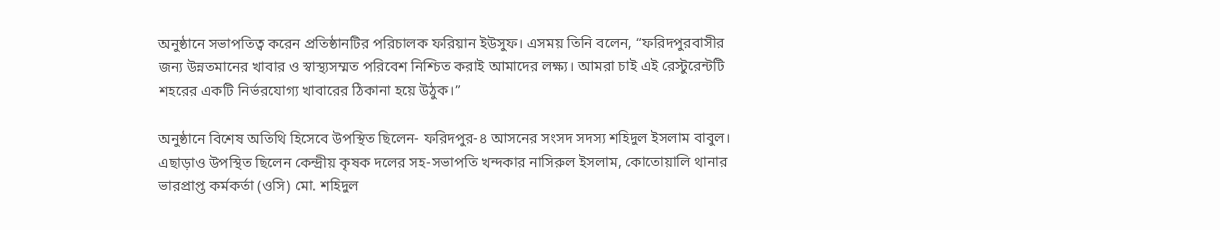অনুষ্ঠানে সভাপতিত্ব করেন প্রতিষ্ঠানটির পরিচালক ফরিয়ান ইউসুফ। এসময় তিনি বলেন, “ফরিদপুরবাসীর জন্য উন্নতমানের খাবার ও স্বাস্থ্যসম্মত পরিবেশ নিশ্চিত করাই আমাদের লক্ষ্য। আমরা চাই এই রেস্টুরেন্টটি শহরের একটি নির্ভরযোগ্য খাবারের ঠিকানা হয়ে উঠুক।”

অনুষ্ঠানে বিশেষ অতিথি হিসেবে উপস্থিত ছিলেন- ফরিদপুর-৪ আসনের সংসদ সদস্য শহিদুল ইসলাম বাবুল। এছাড়াও উপস্থিত ছিলেন কেন্দ্রীয় কৃষক দলের সহ-সভাপতি খন্দকার নাসিরুল ইসলাম, কোতোয়ালি থানার ভারপ্রাপ্ত কর্মকর্তা (ওসি) মো. শহিদুল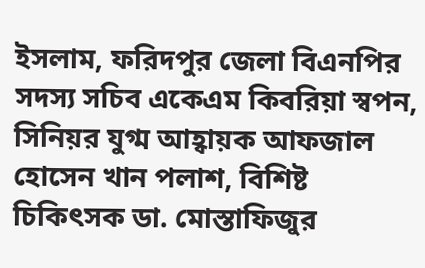ইসলাম, ফরিদপুর জেলা বিএনপির সদস্য সচিব একেএম কিবরিয়া স্বপন, সিনিয়র যুগ্ম আহ্বায়ক আফজাল হোসেন খান পলাশ, বিশিষ্ট চিকিৎসক ডা. মোস্তাফিজুর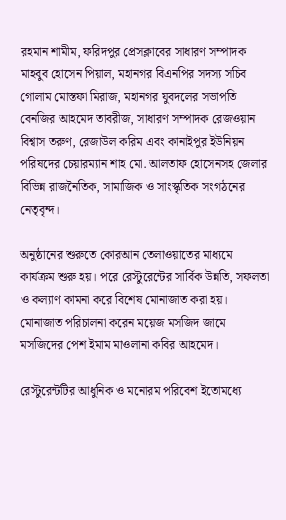রহমান শামীম, ফরিদপুর প্রেসক্লাবের সাধারণ সম্পাদক মাহবুব হোসেন পিয়াল, মহানগর বিএনপির সদস্য সচিব গোলাম মোস্তফা মিরাজ, মহানগর যুবদলের সভাপতি বেনজির আহমেদ তাবরীজ, সাধারণ সম্পাদক রেজওয়ান বিশ্বাস তরুণ, রেজাউল করিম এবং কানাইপুর ইউনিয়ন পরিষদের চেয়ারম্যান শাহ মো. আলতাফ হোসেনসহ জেলার বিভিন্ন রাজনৈতিক, সামাজিক ও সাংস্কৃতিক সংগঠনের নেতৃবৃন্দ।

অনুষ্ঠানের শুরুতে কোরআন তেলাওয়াতের মাধ্যমে কার্যক্রম শুরু হয়। পরে রেস্টুরেন্টের সার্বিক উন্নতি, সফলতা ও কল্যাণ কামনা করে বিশেষ মোনাজাত করা হয়। মোনাজাত পরিচালনা করেন ময়েজ মসজিদ জামে মসজিদের পেশ ইমাম মাওলানা কবির আহমেদ।

রেস্টুরেন্টটির আধুনিক ও মনোরম পরিবেশ ইতোমধ্যে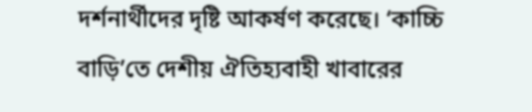দর্শনার্থীদের দৃষ্টি আকর্ষণ করেছে। ‘কাচ্চি বাড়ি’তে দেশীয় ঐতিহ্যবাহী খাবারের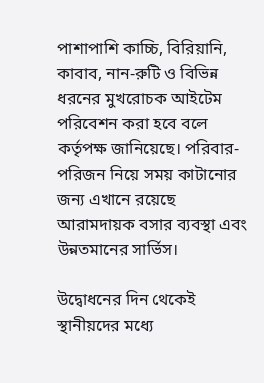পাশাপাশি কাচ্চি, বিরিয়ানি, কাবাব, নান-রুটি ও বিভিন্ন ধরনের মুখরোচক আইটেম পরিবেশন করা হবে বলে কর্তৃপক্ষ জানিয়েছে। পরিবার-পরিজন নিয়ে সময় কাটানোর জন্য এখানে রয়েছে আরামদায়ক বসার ব্যবস্থা এবং উন্নতমানের সার্ভিস।

উদ্বোধনের দিন থেকেই স্থানীয়দের মধ্যে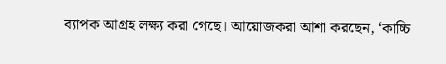ব্যাপক আগ্রহ লক্ষ্য করা গেছে। আয়োজকরা আশা করছেন, ‘কাচ্চি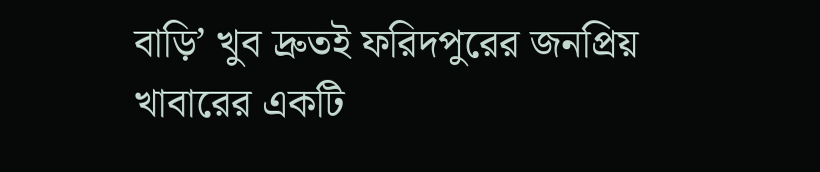বাড়ি’ খুব দ্রুতই ফরিদপুরের জনপ্রিয় খাবারের একটি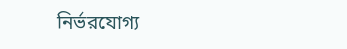নির্ভরযোগ্য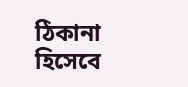ঠিকানা হিসেবে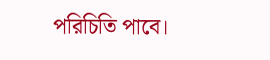পরিচিতি পাবে।